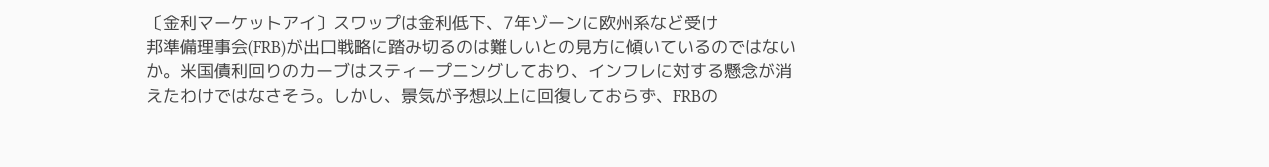〔金利マーケットアイ〕スワップは金利低下、7年ゾーンに欧州系など受け
邦準備理事会(FRB)が出口戦略に踏み切るのは難しいとの見方に傾いているのではないか。米国債利回りのカーブはスティープニングしており、インフレに対する懸念が消えたわけではなさそう。しかし、景気が予想以上に回復しておらず、FRBの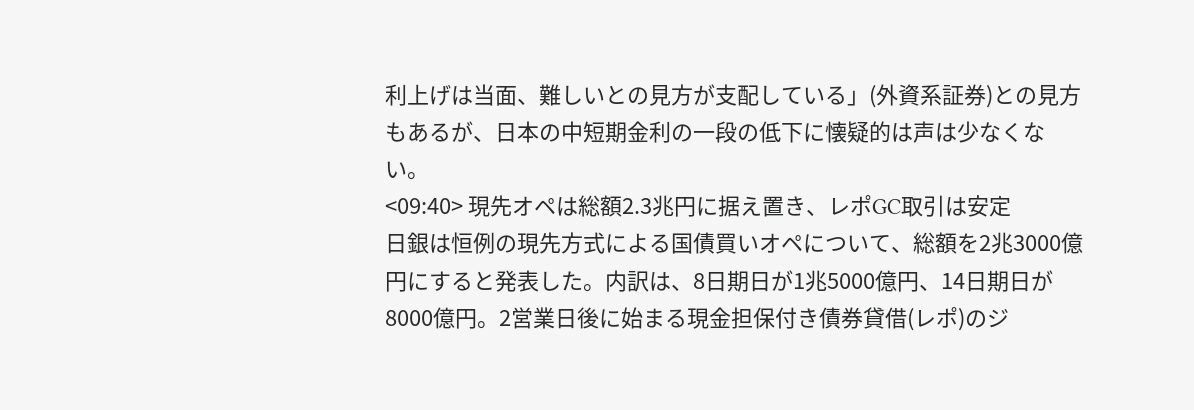利上げは当面、難しいとの見方が支配している」(外資系証券)との見方もあるが、日本の中短期金利の一段の低下に懐疑的は声は少なくない。
<09:40> 現先オペは総額2.3兆円に据え置き、レポGC取引は安定
日銀は恒例の現先方式による国債買いオペについて、総額を2兆3000億円にすると発表した。内訳は、8日期日が1兆5000億円、14日期日が8000億円。2営業日後に始まる現金担保付き債券貸借(レポ)のジ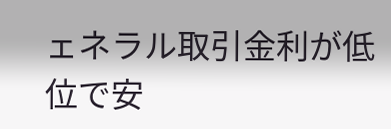ェネラル取引金利が低位で安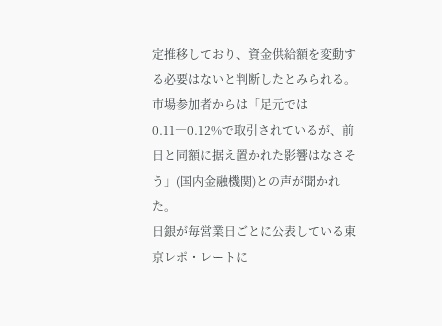定推移しており、資金供給額を変動する必要はないと判断したとみられる。市場参加者からは「足元では0.11―0.12%で取引されているが、前日と同額に据え置かれた影響はなさそう」(国内金融機関)との声が聞かれた。
日銀が毎営業日ごとに公表している東京レポ・レートに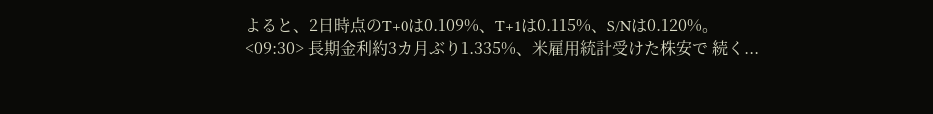よると、2日時点のT+0は0.109%、T+1は0.115%、S/Nは0.120%。
<09:30> 長期金利約3カ月ぶり1.335%、米雇用統計受けた株安で 続く...